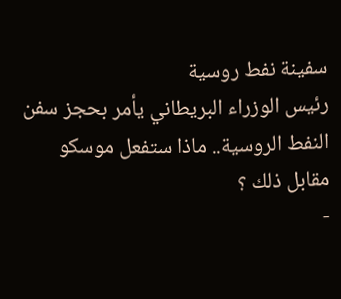سفينة نفط روسية
رئيس الوزراء البريطاني يأمر بحجز سفن النفط الروسية.. ماذا ستفعل موسكو مقابل ذلك ؟
-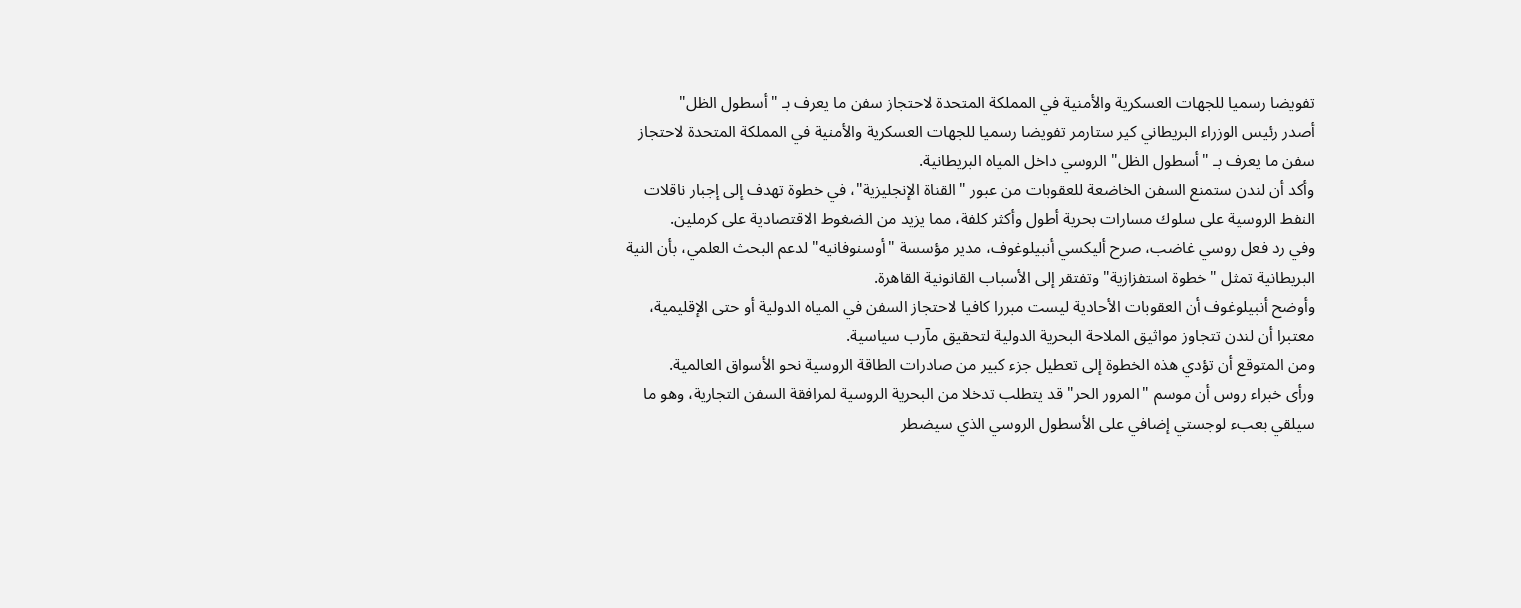تفويضا رسميا للجهات العسكرية والأمنية في المملكة المتحدة لاحتجاز سفن ما يعرف بـ "أسطول الظل"
أصدر رئيس الوزراء البريطاني كير ستارمر تفويضا رسميا للجهات العسكرية والأمنية في المملكة المتحدة لاحتجاز سفن ما يعرف بـ "أسطول الظل" الروسي داخل المياه البريطانية.
وأكد أن لندن ستمنع السفن الخاضعة للعقوبات من عبور "القناة الإنجليزية"، في خطوة تهدف إلى إجبار ناقلات النفط الروسية على سلوك مسارات بحرية أطول وأكثر كلفة، مما يزيد من الضغوط الاقتصادية على كرملين.
وفي رد فعل روسي غاضب، صرح أليكسي أنبيلوغوف، مدير مؤسسة "أوسنوفانيه" لدعم البحث العلمي، بأن النية البريطانية تمثل "خطوة استفزازية" وتفتقر إلى الأسباب القانونية القاهرة.
وأوضح أنبيلوغوف أن العقوبات الأحادية ليست مبررا كافيا لاحتجاز السفن في المياه الدولية أو حتى الإقليمية، معتبرا أن لندن تتجاوز مواثيق الملاحة البحرية الدولية لتحقيق مآرب سياسية.
ومن المتوقع أن تؤدي هذه الخطوة إلى تعطيل جزء كبير من صادرات الطاقة الروسية نحو الأسواق العالمية.
ورأى خبراء روس أن موسم "المرور الحر" قد يتطلب تدخلا من البحرية الروسية لمرافقة السفن التجارية، وهو ما سيلقي بعبء لوجستي إضافي على الأسطول الروسي الذي سيضطر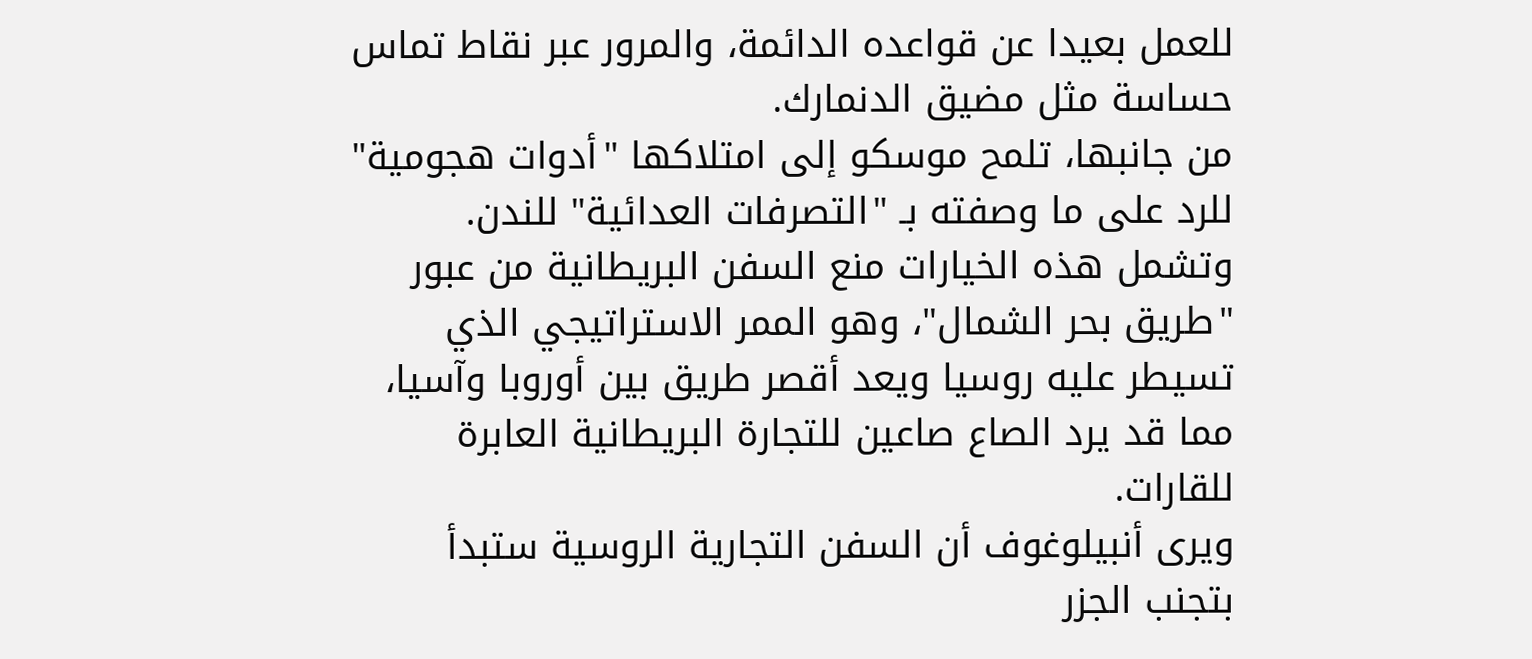للعمل بعيدا عن قواعده الدائمة، والمرور عبر نقاط تماس حساسة مثل مضيق الدنمارك.
من جانبها، تلمح موسكو إلى امتلاكها "أدوات هجومية" للرد على ما وصفته بـ "التصرفات العدائية" للندن.
وتشمل هذه الخيارات منع السفن البريطانية من عبور "طريق بحر الشمال"، وهو الممر الاستراتيجي الذي تسيطر عليه روسيا ويعد أقصر طريق بين أوروبا وآسيا، مما قد يرد الصاع صاعين للتجارة البريطانية العابرة للقارات.
ويرى أنبيلوغوف أن السفن التجارية الروسية ستبدأ بتجنب الجزر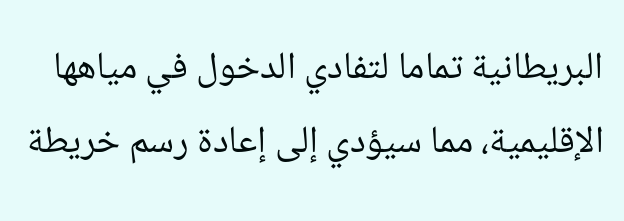البريطانية تماما لتفادي الدخول في مياهها الإقليمية، مما سيؤدي إلى إعادة رسم خريطة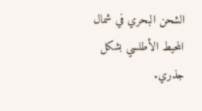الشحن البحري في شمال المحيط الأطلسي بشكل جذري.